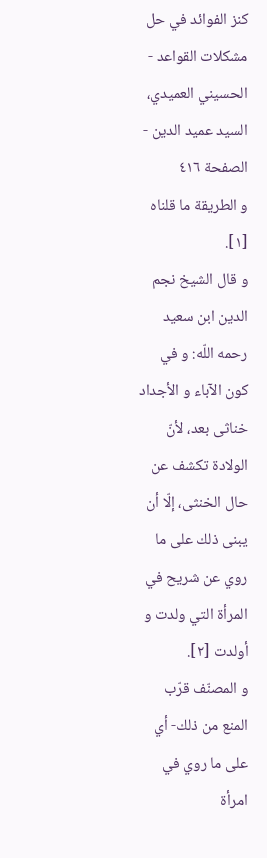كنز الفوائد في حل مشكلات القواعد - الحسيني العميدي، السيد عميد الدين - الصفحة ٤١٦
و الطريقة ما قلناه [١].
و قال الشيخ نجم الدين ابن سعيد رحمه اللّه: و في كون الآباء و الأجداد خناثى بعد، لأنّ الولادة تكشف عن حال الخنثى، إلّا أن يبنى ذلك على ما روي عن شريح في المرأة التي ولدت و أولدت [٢].
و المصنّف قرّب المنع من ذلك- أي على ما روي في امرأة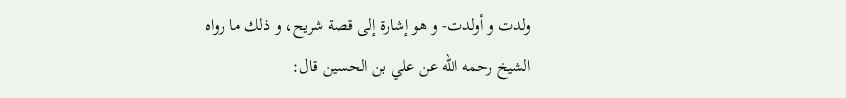ولدت و أولدت- و هو إشارة إلى قصة شريح، و ذلك ما رواه الشيخ رحمه اللّه عن علي بن الحسين قال: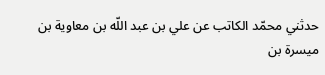حدثني محمّد الكاتب عن علي بن عبد اللّه بن معاوية بن ميسرة بن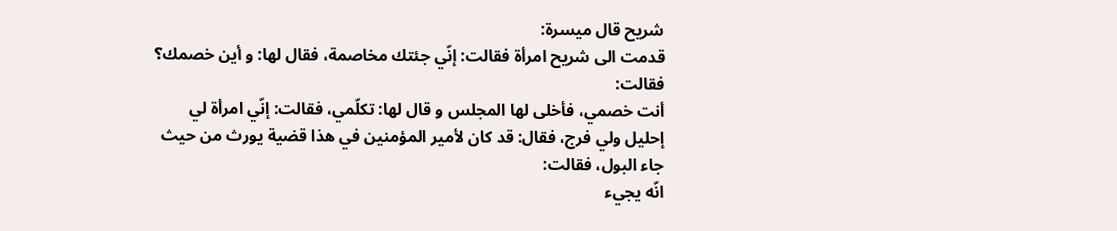شريح قال ميسرة:
قدمت الى شريح امرأة فقالت: إنّي جئتك مخاصمة، فقال لها: و أين خصمك؟ فقالت:
أنت خصمي، فأخلى لها المجلس و قال لها: تكلّمي، فقالت: إنّي امرأة لي إحليل ولي فرج، فقال: قد كان لأمير المؤمنين في هذا قضية يورث من حيث جاء البول، فقالت:
انّه يجيء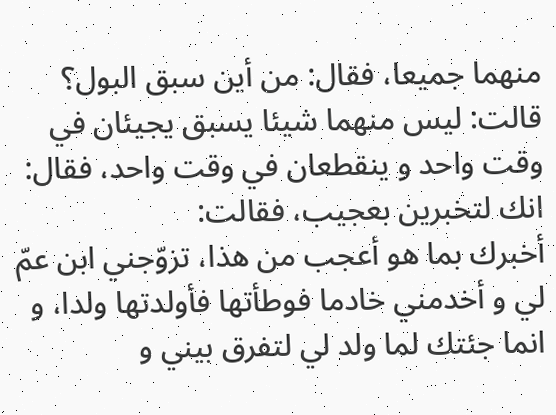منهما جميعا، فقال: من أين سبق البول؟ قالت: ليس منهما شيئا يسبق يجيئان في وقت واحد و ينقطعان في وقت واحد، فقال: انك لتخبرين بعجيب، فقالت:
أخبرك بما هو أعجب من هذا، تزوّجني ابن عمّ لي و أخدمني خادما فوطأتها فأولدتها ولدا، و انما جئتك لما ولد لي لتفرق بيني و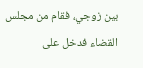بين زوجي، فقام من مجلس القضاء فدخل على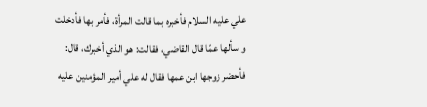علي عليه السلام فأخبره بما قالت المرأة، فأمر بها فأدخلت و سألها عمّا قال القاضي، فقالت: هو الذي أخبرك، قال: فأحضر زوجها ابن عمها فقال له علي أمير المؤمنين عليه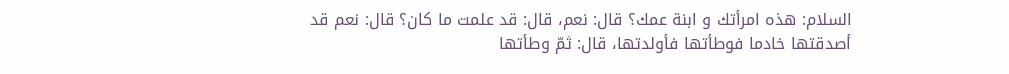السلام: هذه امرأتك و ابنة عمك؟ قال: نعم، قال: قد علمت ما كان؟ قال: نعم قد أصدقتها خادما فوطأتها فأولدتها، قال: ثمّ وطأتها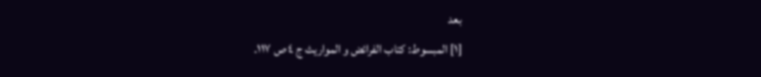بعد
[١] المبسوط: كتاب الفرائض و المواريث ج ٤ ص ١١٧.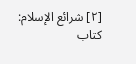[٢] شرائع الإسلام: كتاب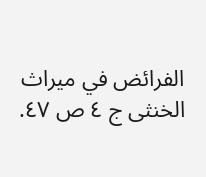الفرائض في ميراث الخنثى ج ٤ ص ٤٧.